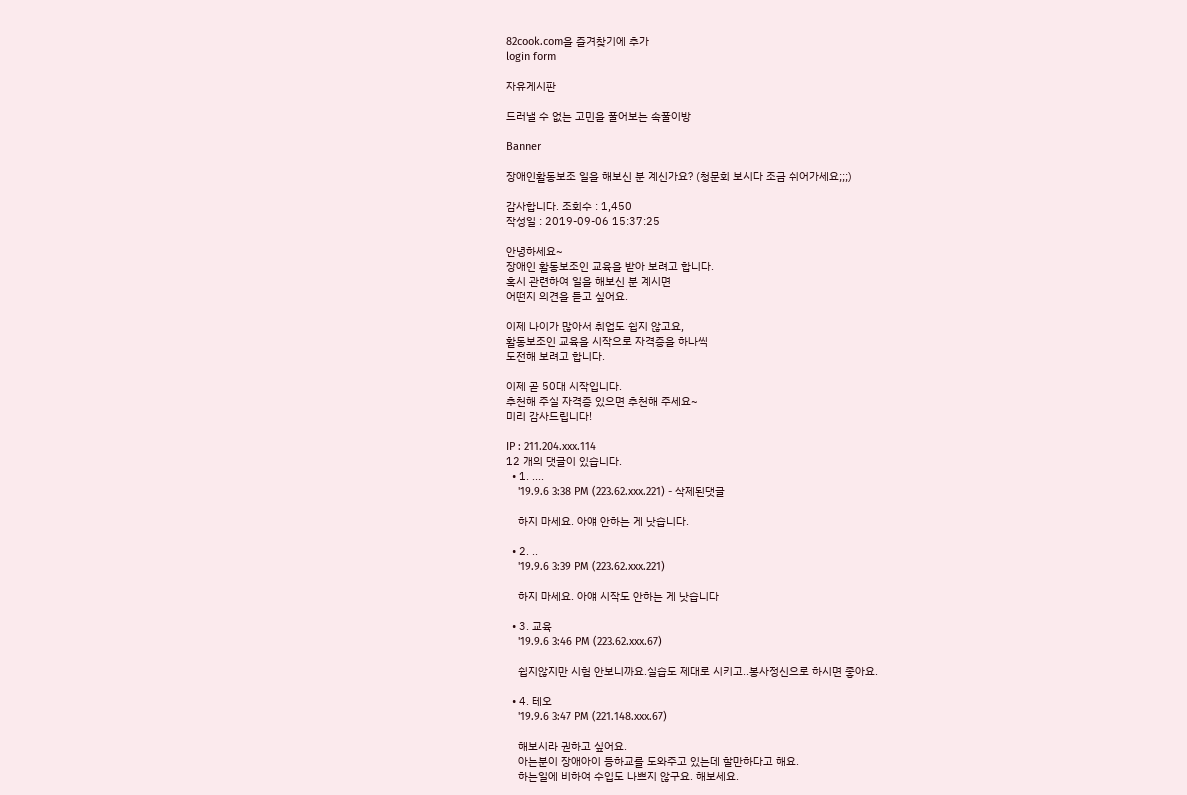82cook.com을 즐겨찾기에 추가
login form

자유게시판

드러낼 수 없는 고민을 풀어보는 속풀이방

Banner

장애인활동보조 일을 해보신 분 계신가요? (청문회 보시다 조금 쉬어가세요;;;)

감사합니다. 조회수 : 1,450
작성일 : 2019-09-06 15:37:25

안녕하세요~
장애인 활동보조인 교육을 받아 보려고 합니다.
혹시 관련하여 일을 해보신 분 계시면
어떤지 의견을 듣고 싶어요.

이제 나이가 많아서 취업도 쉽지 않고요,
활동보조인 교육을 시작으로 자격증을 하나씩
도전해 보려고 합니다.

이제 곧 50대 시작입니다.
추천해 주실 자격증 있으면 추천해 주세요~
미리 감사드립니다!

IP : 211.204.xxx.114
12 개의 댓글이 있습니다.
  • 1. ....
    '19.9.6 3:38 PM (223.62.xxx.221) - 삭제된댓글

    하지 마세요. 아얘 안하는 게 낫습니다.

  • 2. ..
    '19.9.6 3:39 PM (223.62.xxx.221)

    하지 마세요. 아얘 시작도 안하는 게 낫습니다

  • 3. 교육
    '19.9.6 3:46 PM (223.62.xxx.67)

    쉽지않지만 시험 안보니까요.실습도 제대로 시키고..봉사정신으로 하시면 좋아요.

  • 4. 테오
    '19.9.6 3:47 PM (221.148.xxx.67)

    해보시라 권하고 싶어요.
    아는분이 장애아이 등하교를 도와주고 있는데 할만하다고 해요.
    하는일에 비하여 수입도 나쁘지 않구요. 해보세요.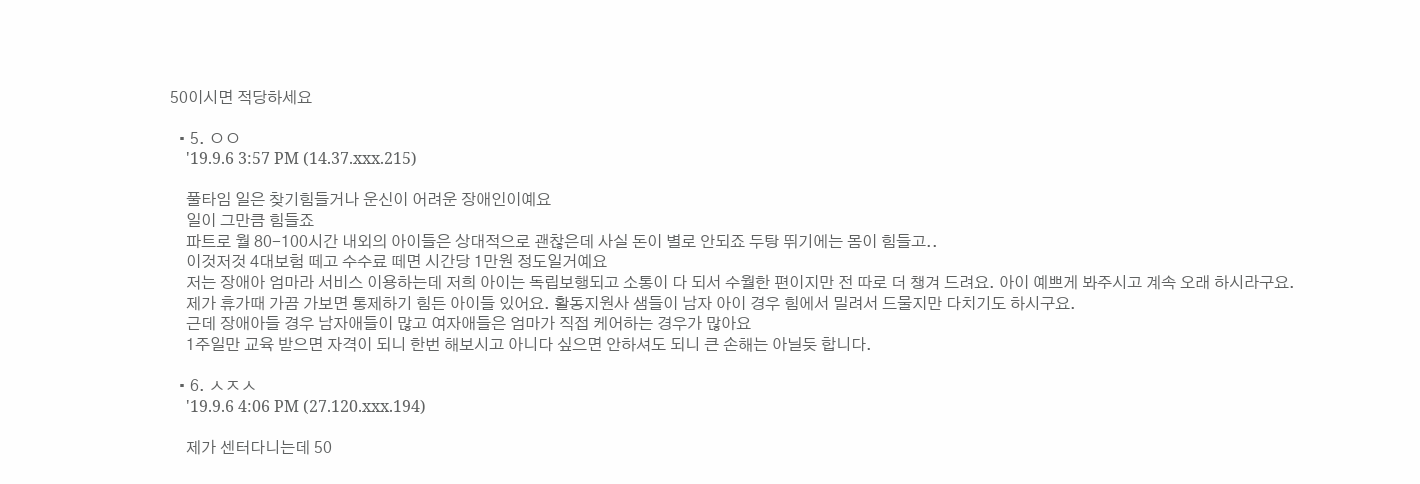50이시면 적당하세요

  • 5. ㅇㅇ
    '19.9.6 3:57 PM (14.37.xxx.215)

    풀타임 일은 찾기힘들거나 운신이 어려운 장애인이예요
    일이 그만큼 힘들죠
    파트로 월 80-100시간 내외의 아이들은 상대적으로 괜찮은데 사실 돈이 별로 안되죠 두탕 뛰기에는 몸이 힘들고..
    이것저것 4대보험 떼고 수수료 떼면 시간당 1만원 정도일거예요
    저는 장애아 엄마라 서비스 이용하는데 저희 아이는 독립보행되고 소통이 다 되서 수월한 편이지만 전 따로 더 챙겨 드려요. 아이 예쁘게 봐주시고 계속 오래 하시라구요.
    제가 휴가때 가끔 가보면 통제하기 힘든 아이들 있어요. 활동지원사 샘들이 남자 아이 경우 힘에서 밀려서 드물지만 다치기도 하시구요.
    근데 장애아들 경우 남자애들이 많고 여자애들은 엄마가 직접 케어하는 경우가 많아요
    1주일만 교육 받으면 자격이 되니 한번 해보시고 아니다 싶으면 안하셔도 되니 큰 손해는 아닐듯 합니다.

  • 6. ㅅㅈㅅ
    '19.9.6 4:06 PM (27.120.xxx.194)

    제가 센터다니는데 50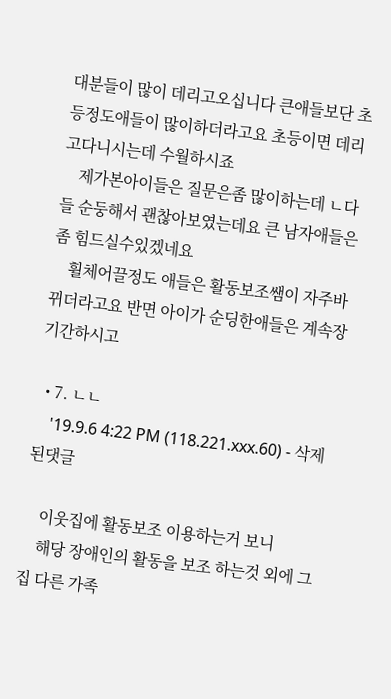대분들이 많이 데리고오십니다 큰애들보단 초등정도애들이 많이하더라고요 초등이면 데리고다니시는데 수월하시죠
    제가본아이들은 질문은좀 많이하는데 ㄴ다들 순둥해서 괜찮아보였는데요 큰 남자애들은 좀 힘드실수있겠네요
    휠체어끌정도 애들은 활동보조쌤이 자주바뀌더라고요 반면 아이가 순딩한애들은 계속장기간하시고

  • 7. ㄴㄴ
    '19.9.6 4:22 PM (118.221.xxx.60) - 삭제된댓글

    이웃집에 활동보조 이용하는거 보니
    해당 장애인의 활동을 보조 하는것 외에 그집 다른 가족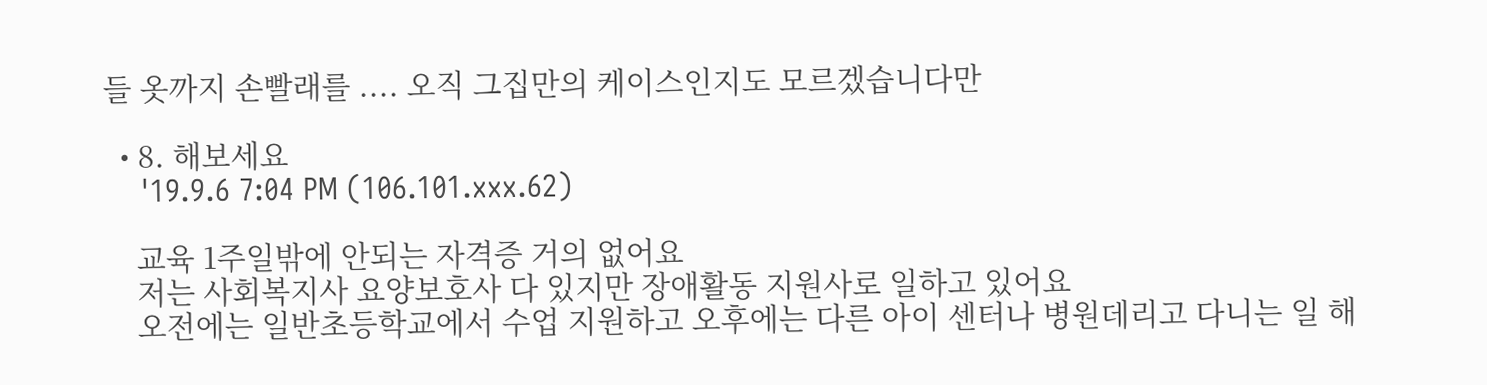들 옷까지 손빨래를 .... 오직 그집만의 케이스인지도 모르겠습니다만

  • 8. 해보세요
    '19.9.6 7:04 PM (106.101.xxx.62)

    교육 1주일밖에 안되는 자격증 거의 없어요
    저는 사회복지사 요양보호사 다 있지만 장애활동 지원사로 일하고 있어요
    오전에는 일반초등학교에서 수업 지원하고 오후에는 다른 아이 센터나 병원데리고 다니는 일 해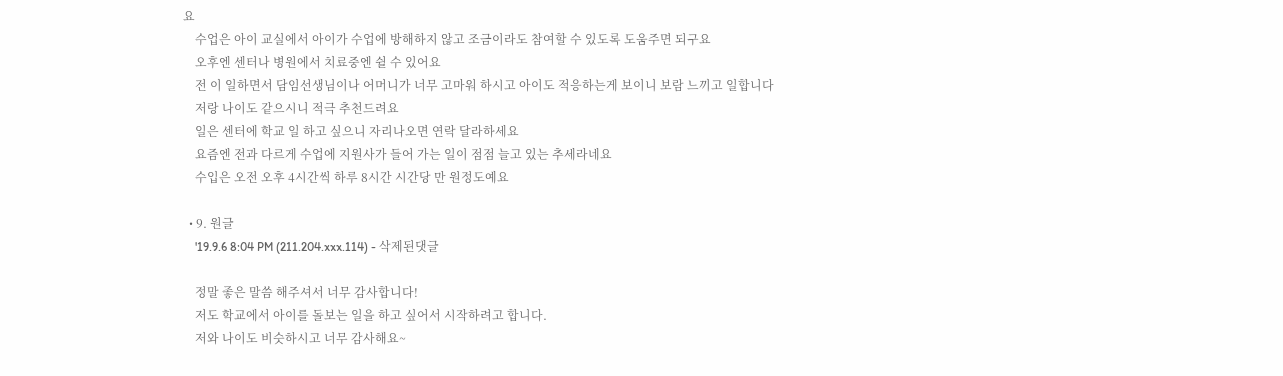요
    수업은 아이 교실에서 아이가 수업에 방해하지 않고 조금이라도 참여할 수 있도록 도움주면 되구요
    오후엔 센터나 병원에서 치료중엔 쉴 수 있어요
    전 이 일하면서 담임선생님이나 어머니가 너무 고마워 하시고 아이도 적응하는게 보이니 보람 느끼고 일합니다
    저랑 나이도 같으시니 적극 추천드려요
    일은 센터에 학교 일 하고 싶으니 자리나오면 연락 달라하세요
    요즘엔 전과 다르게 수업에 지원사가 들어 가는 일이 점점 늘고 있는 추세라네요
    수입은 오전 오후 4시간씩 하루 8시간 시간당 만 원정도예요

  • 9. 원글
    '19.9.6 8:04 PM (211.204.xxx.114) - 삭제된댓글

    정말 좋은 말씀 해주셔서 너무 감사합니다!
    저도 학교에서 아이를 돌보는 일을 하고 싶어서 시작하려고 합니다.
    저와 나이도 비슷하시고 너무 감사해요~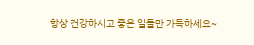항상 건강하시고 좋은 일들만 가득하세요~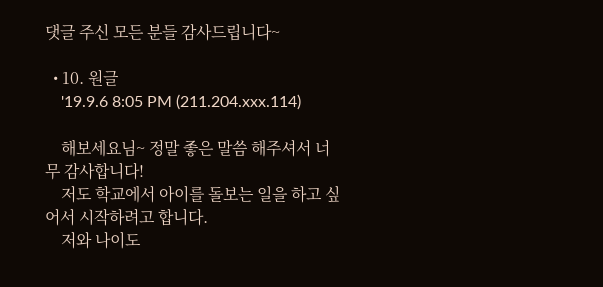댓글 주신 모든 분들 감사드립니다~

  • 10. 원글
    '19.9.6 8:05 PM (211.204.xxx.114)

    해보세요님~ 정말 좋은 말씀 해주셔서 너무 감사합니다!
    저도 학교에서 아이를 돌보는 일을 하고 싶어서 시작하려고 합니다.
    저와 나이도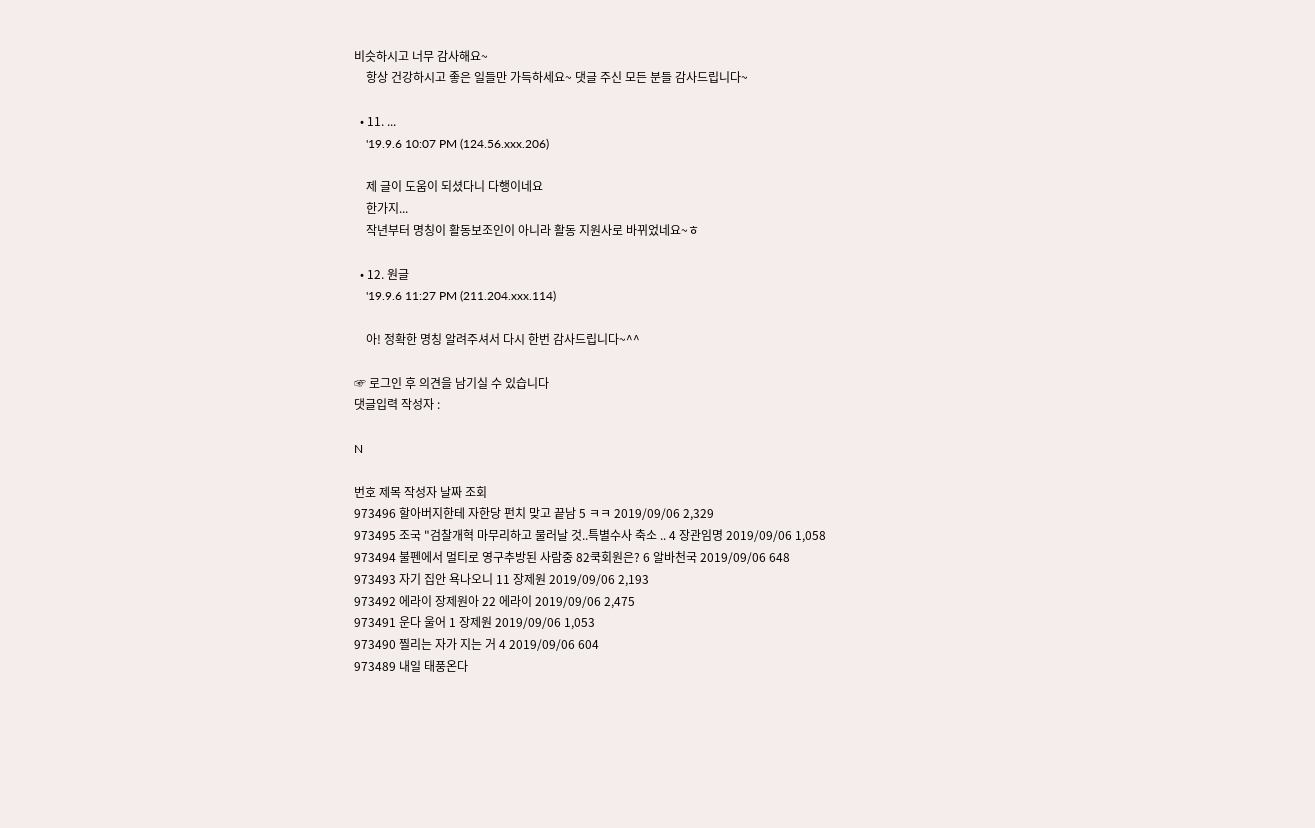비슷하시고 너무 감사해요~
    항상 건강하시고 좋은 일들만 가득하세요~ 댓글 주신 모든 분들 감사드립니다~

  • 11. ...
    '19.9.6 10:07 PM (124.56.xxx.206)

    제 글이 도움이 되셨다니 다행이네요
    한가지...
    작년부터 명칭이 활동보조인이 아니라 활동 지원사로 바뀌었네요~ㅎ

  • 12. 원글
    '19.9.6 11:27 PM (211.204.xxx.114)

    아! 정확한 명칭 알려주셔서 다시 한번 감사드립니다~^^

☞ 로그인 후 의견을 남기실 수 있습니다
댓글입력 작성자 :

N

번호 제목 작성자 날짜 조회
973496 할아버지한테 자한당 펀치 맞고 끝남 5 ㅋㅋ 2019/09/06 2,329
973495 조국 "검찰개혁 마무리하고 물러날 것..특별수사 축소 .. 4 장관임명 2019/09/06 1,058
973494 불펜에서 멀티로 영구추방된 사람중 82쿡회원은? 6 알바천국 2019/09/06 648
973493 자기 집안 욕나오니 11 장제원 2019/09/06 2,193
973492 에라이 장제원아 22 에라이 2019/09/06 2,475
973491 운다 울어 1 장제원 2019/09/06 1,053
973490 찔리는 자가 지는 거 4 2019/09/06 604
973489 내일 태풍온다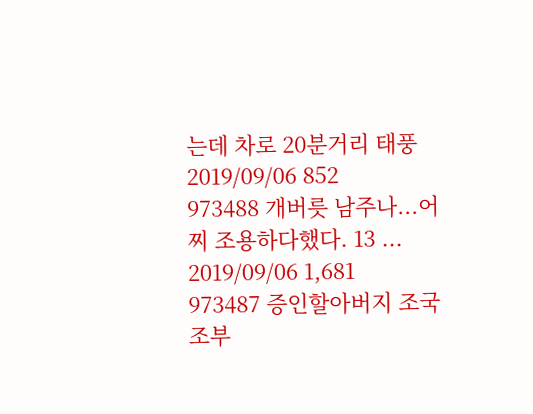는데 차로 20분거리 태풍 2019/09/06 852
973488 개버릇 남주나...어찌 조용하다했다. 13 ... 2019/09/06 1,681
973487 증인할아버지 조국조부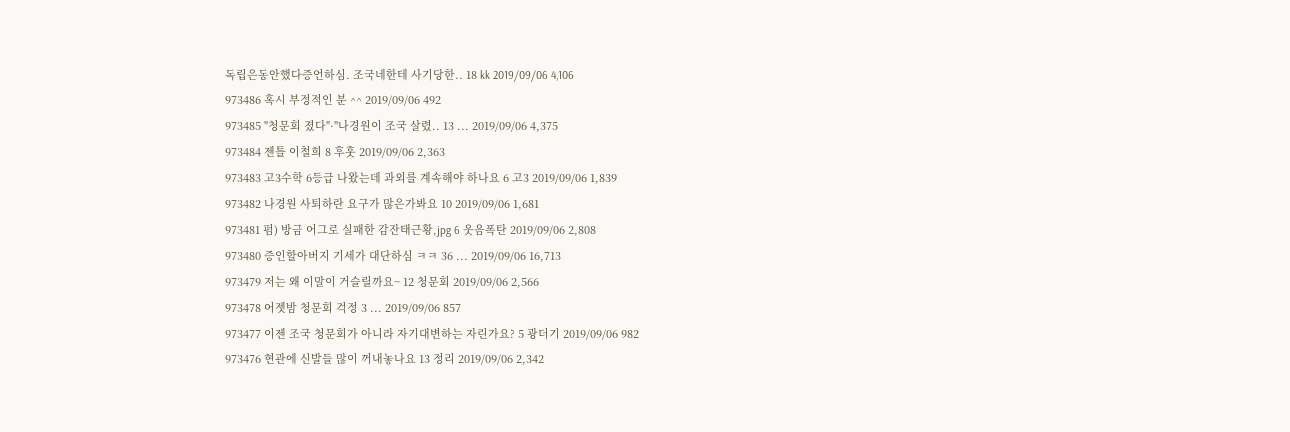독립은동안했다증언하심. 조국네한테 사기당한.. 18 kk 2019/09/06 4,106
973486 혹시 부정적인 분 ^^ 2019/09/06 492
973485 "청문회 졌다"·"나경원이 조국 살렸.. 13 ... 2019/09/06 4,375
973484 젠틀 이철희 8 후훗 2019/09/06 2,363
973483 고3수학 6등급 나왔는데 과외를 계속해야 하나요 6 고3 2019/09/06 1,839
973482 나경원 사퇴하란 요구가 많은가봐요 10 2019/09/06 1,681
973481 펌) 방금 어그로 실패한 감잔태근황,jpg 6 웃음폭탄 2019/09/06 2,808
973480 증인할아버지 기세가 대단하심 ㅋㅋ 36 ... 2019/09/06 16,713
973479 저는 왜 이말이 거슬릴까요~ 12 청문회 2019/09/06 2,566
973478 어젯밤 청문회 걱정 3 ... 2019/09/06 857
973477 이젠 조국 청문회가 아니라 자기대변하는 자린가요? 5 광더기 2019/09/06 982
973476 현관에 신발들 많이 꺼내놓나요 13 정리 2019/09/06 2,342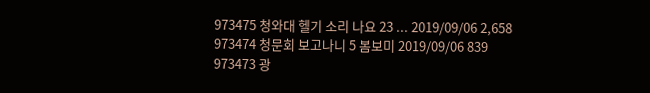973475 청와대 헬기 소리 나요 23 ... 2019/09/06 2,658
973474 청문회 보고나니 5 봄보미 2019/09/06 839
973473 광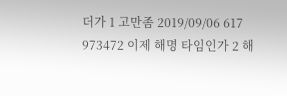더가 1 고만좀 2019/09/06 617
973472 이제 해명 타임인가 2 해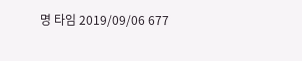명 타임 2019/09/06 677